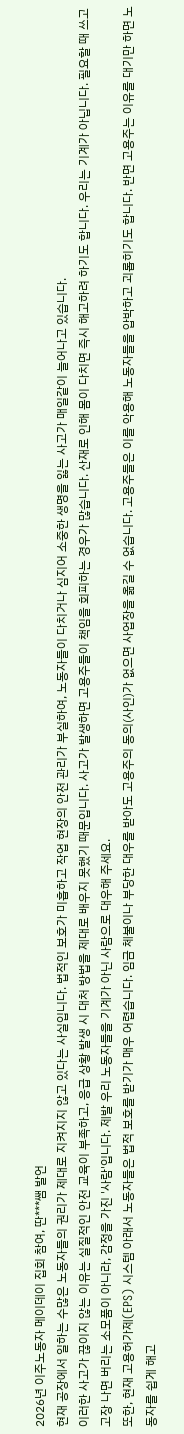2026년 이주노동자 메이데이 집회 참여, 딴***쌤 발언
현재 공장에서 일하는 수많은 노동자들의 권리가 제대로 지켜지지 않고 있다는 사실입니다. 법적인 보호가 미흡하고 작업 현장의 안전 관리가 부실하여, 노동자들이 다치거나 심지어 소중한 생명을 잃는 사고가 매일같이 늘어나고 있습니다.
이러한 사고가 끊이지 않는 이유는 실질적인 안전 교육이 부족하고, 응급 상황 발생 시 대처 방법을 제대로 배우지 못했기 때문입니다. 사고가 발생하면 고용주들이 책임을 회피하는 경우가 많습니다. 산재로 인해 몸이 다치면 즉시 해고하려 하기도 합니다. 우리는 기계가 아닙니다. 필요할 때 쓰고 고장 나면 버리는 소모품이 아니라, 감정을 가진 '사람'입니다. 제발 우리 노동자들을 기계가 아닌 사람으로 대우해 주세요.
또한, 현재 고용허가제(EPS) 시스템 아래서 노동자들은 법적 보호를 받기가 매우 어렵습니다. 임금 체불이나 부당한 대우를 받아도 고용주의 동의(사인)가 없으면 사업장을 옮길 수 없습니다. 고용주들은 이를 악용해 노동자들을 압박하고 괴롭히기도 합니다. 반면 고용주는 이유를 대기만 하면 노동자를 쉽게 해고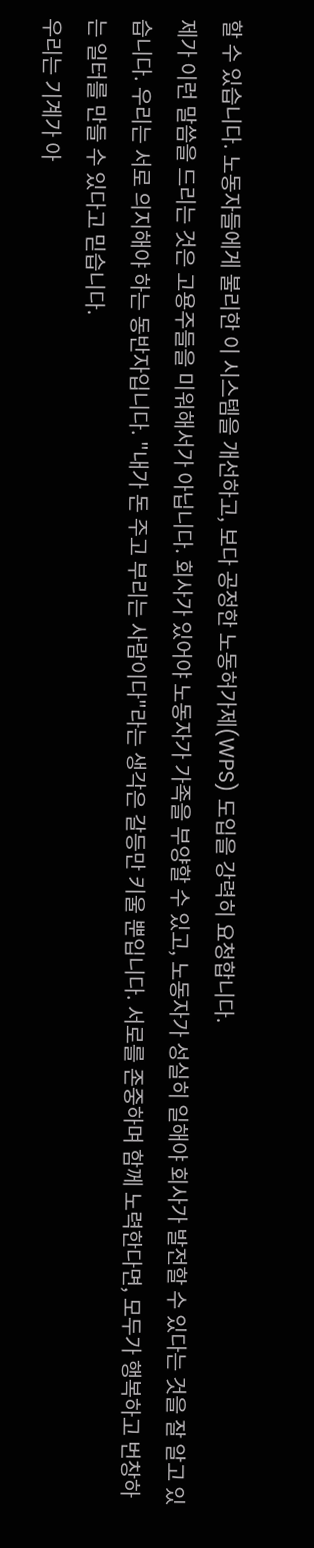할 수 있습니다. 노동자들에게 불리한 이 시스템을 개선하고, 보다 공정한 노동허가제(WPS) 도입을 강력히 요청합니다.
제가 이런 말씀을 드리는 것은 고용주들을 미워해서가 아닙니다. 회사가 있어야 노동자가 가족을 부양할 수 있고, 노동자가 성실히 일해야 회사가 발전할 수 있다는 것을 잘 알고 있습니다. 우리는 서로 의지해야 하는 동반자입니다. "내가 돈 주고 부리는 사람이다"라는 생각은 갈등만 키울 뿐입니다. 서로를 존중하며 함께 노력한다면, 모두가 행복하고 번창하는 일터를 만들 수 있다고 믿습니다.
우리는 기계가 아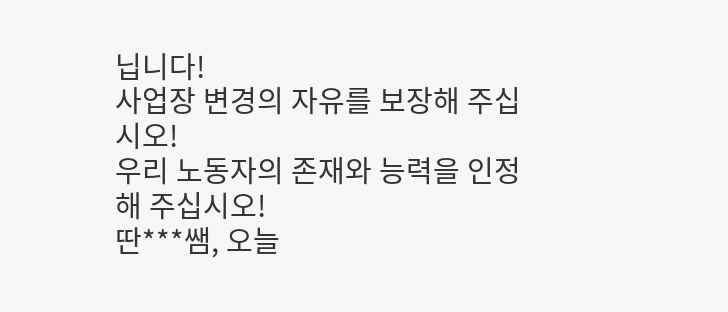닙니다!
사업장 변경의 자유를 보장해 주십시오!
우리 노동자의 존재와 능력을 인정해 주십시오!
딴***쌤, 오늘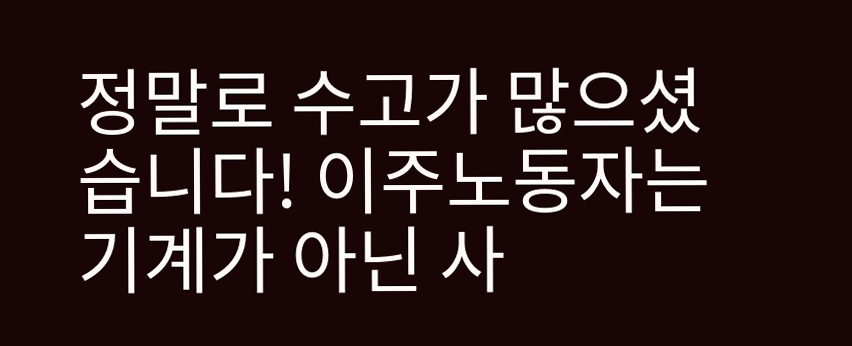정말로 수고가 많으셨습니다! 이주노동자는 기계가 아닌 사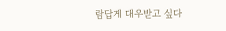람답게 대우받고 싶다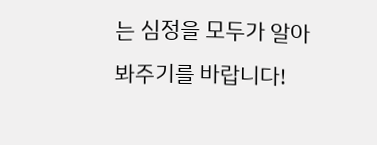는 심정을 모두가 알아봐주기를 바랍니다!